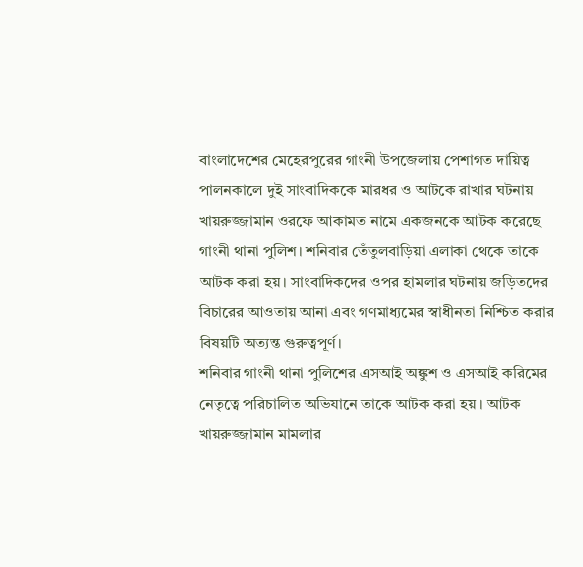বাংলাদেশের মেহেরপুরের গাংনী উপজেলায় পেশাগত দায়িত্ব পালনকালে দুই সাংবাদিককে মারধর ও আটকে রাখার ঘটনায় খায়রুজ্জামান ওরফে আকামত নামে একজনকে আটক করেছে গাংনী থানা পুলিশ। শনিবার তেঁতুলবাড়িয়া এলাকা থেকে তাকে আটক করা হয়। সাংবাদিকদের ওপর হামলার ঘটনায় জড়িতদের বিচারের আওতায় আনা এবং গণমাধ্যমের স্বাধীনতা নিশ্চিত করার বিষয়টি অত্যন্ত গুরুত্বপূর্ণ।
শনিবার গাংনী থানা পুলিশের এসআই অঙ্কুশ ও এসআই করিমের নেতৃত্বে পরিচালিত অভিযানে তাকে আটক করা হয়। আটক খায়রুজ্জামান মামলার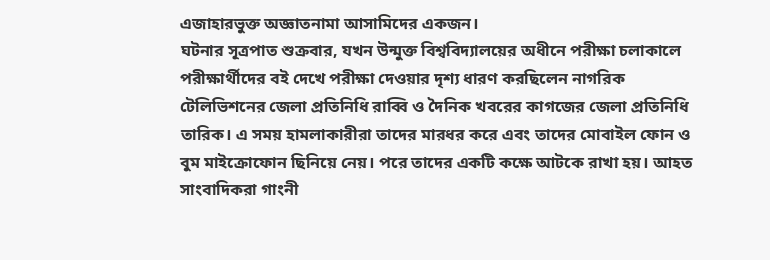এজাহারভুক্ত অজ্ঞাতনামা আসামিদের একজন।
ঘটনার সূত্রপাত শুক্রবার, যখন উন্মুক্ত বিশ্ববিদ্যালয়ের অধীনে পরীক্ষা চলাকালে পরীক্ষার্থীদের বই দেখে পরীক্ষা দেওয়ার দৃশ্য ধারণ করছিলেন নাগরিক টেলিভিশনের জেলা প্রতিনিধি রাব্বি ও দৈনিক খবরের কাগজের জেলা প্রতিনিধি তারিক। এ সময় হামলাকারীরা তাদের মারধর করে এবং তাদের মোবাইল ফোন ও বুম মাইক্রোফোন ছিনিয়ে নেয়। পরে তাদের একটি কক্ষে আটকে রাখা হয়। আহত সাংবাদিকরা গাংনী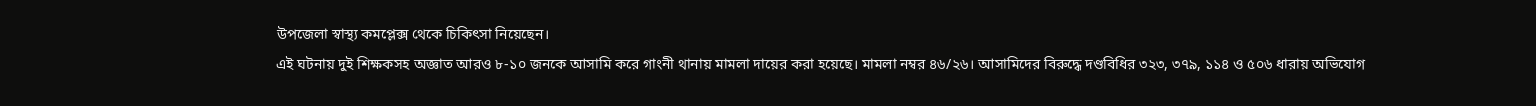উপজেলা স্বাস্থ্য কমপ্লেক্স থেকে চিকিৎসা নিয়েছেন।
এই ঘটনায় দুই শিক্ষকসহ অজ্ঞাত আরও ৮-১০ জনকে আসামি করে গাংনী থানায় মামলা দায়ের করা হয়েছে। মামলা নম্বর ৪৬/২৬। আসামিদের বিরুদ্ধে দণ্ডবিধির ৩২৩, ৩৭৯, ১১৪ ও ৫০৬ ধারায় অভিযোগ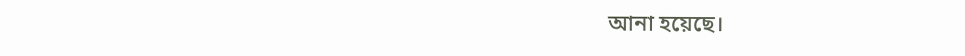আনা হয়েছে।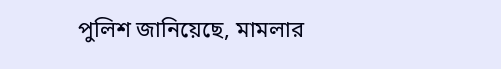পুলিশ জানিয়েছে, মামলার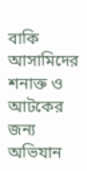বাকি আসামিদের শনাক্ত ও আটকের জন্য অভিযান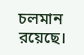চলমান রয়েছে।